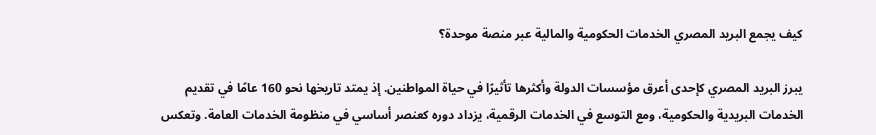كيف يجمع البريد المصري الخدمات الحكومية والمالية عبر منصة موحدة؟

يبرز البريد المصري كإحدى أعرق مؤسسات الدولة وأكثرها تأثيرًا في حياة المواطنين. إذ يمتد تاريخها نحو 160 عامًا في تقديم الخدمات البريدية والحكومية، ومع التوسع في الخدمات الرقمية، يزداد دوره كعنصر أساسي في منظومة الخدمات العامة. وتعكس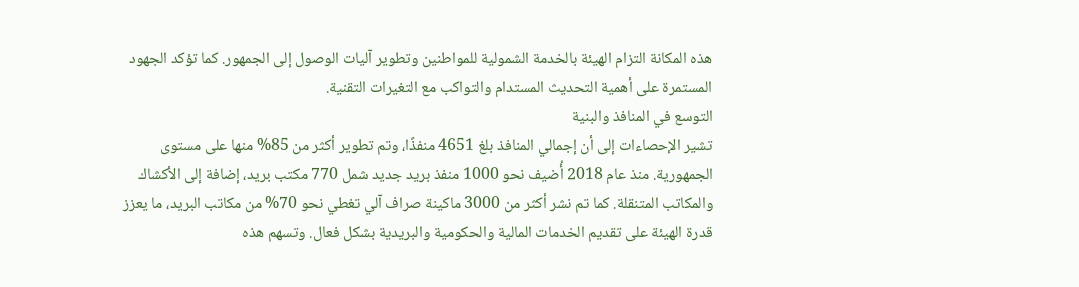هذه المكانة التزام الهيئة بالخدمة الشمولية للمواطنين وتطوير آليات الوصول إلى الجمهور. كما تؤكد الجهود المستمرة على أهمية التحديث المستدام والتواكب مع التغيرات التقنية.
التوسع في المنافذ والبنية
تشير الإحصاءات إلى أن إجمالي المنافذ بلغ 4651 منفذًا، وتم تطوير أكثر من 85% منها على مستوى الجمهورية. منذ عام 2018 أُضيف نحو 1000 منفذ بريد جديد شمل 770 مكتب بريد، إضافة إلى الأكشاك والمكاتب المتنقلة. كما تم نشر أكثر من 3000 ماكينة صراف آلي تغطي نحو 70% من مكاتب البريد، ما يعزز قدرة الهيئة على تقديم الخدمات المالية والحكومية والبريدية بشكل فعال. وتسهم هذه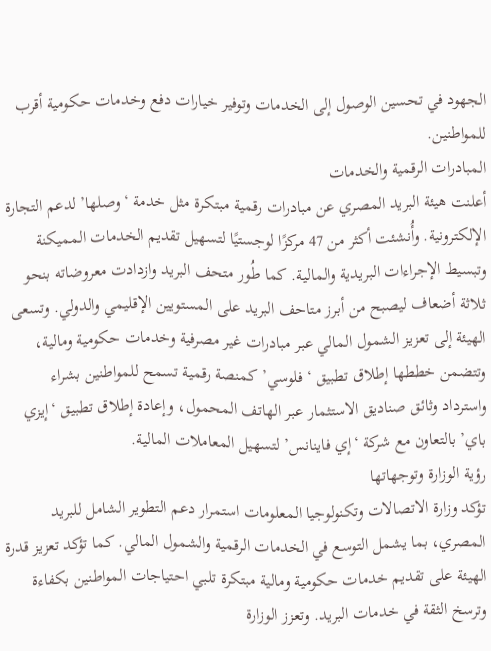الجهود في تحسين الوصول إلى الخدمات وتوفير خيارات دفع وخدمات حكومية أقرب للمواطنين.
المبادرات الرقمية والخدمات
أعلنت هيئة البريد المصري عن مبادرات رقمية مبتكرة مثل خدمة ‘وصلها’ لدعم التجارة الإلكترونية. وأُنشئت أكثر من 47 مركزًا لوجستيًا لتسهيل تقديم الخدمات المميكنة وتبسيط الإجراءات البريدية والمالية. كما طُور متحف البريد وازدادت معروضاته بنحو ثلاثة أضعاف ليصبح من أبرز متاحف البريد على المستويين الإقليمي والدولي. وتسعى الهيئة إلى تعزيز الشمول المالي عبر مبادرات غير مصرفية وخدمات حكومية ومالية، وتتضمن خططها إطلاق تطبيق ‘فلوسي’ كمنصة رقمية تسمح للمواطنين بشراء واسترداد وثائق صناديق الاستثمار عبر الهاتف المحمول، وإعادة إطلاق تطبيق ‘إيزي باي’ بالتعاون مع شركة ‘إي فاينانس’ لتسهيل المعاملات المالية.
رؤية الوزارة وتوجهاتها
تؤكد وزارة الاتصالات وتكنولوجيا المعلومات استمرار دعم التطوير الشامل للبريد المصري، بما يشمل التوسع في الخدمات الرقمية والشمول المالي. كما تؤكد تعزيز قدرة الهيئة على تقديم خدمات حكومية ومالية مبتكرة تلبي احتياجات المواطنين بكفاءة وترسخ الثقة في خدمات البريد. وتعزز الوزارة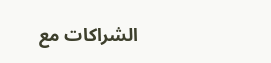الشراكات مع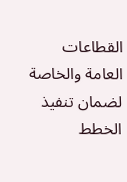القطاعات العامة والخاصة لضمان تنفيذ الخطط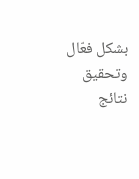بشكل فعّال وتحقيق نتائج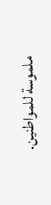ملموسة للمواطنين.